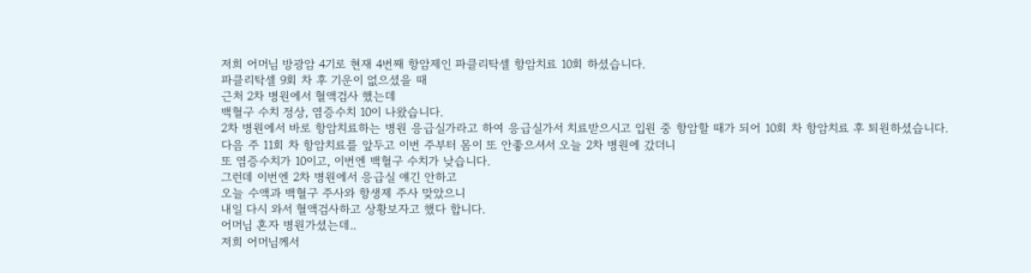저희 어머님 방광암 4기로 현재 4번째 항암제인 파클리탁셀 항암치료 10회 하셨습니다.
파클리탁셀 9회 차 후 기운이 없으셨을 때
근처 2차 병원에서 혈액검사 했는데
백혈구 수치 정상, 염증수치 10이 나왔습니다.
2차 병원에서 바로 항암치료하는 병원 응급실가라고 하여 응급실가서 치료받으시고 입원 중 항암할 때가 되어 10회 차 항암치료 후 퇴원하셨습니다.
다음 주 11회 차 항암치료를 앞두고 이번 주부터 몸이 또 안좋으셔서 오늘 2차 병원에 갔더니
또 염증수치가 10이고, 이번엔 백혈구 수치가 낮습니다.
그런데 이번엔 2차 병원에서 응급실 얘긴 안하고
오늘 수액과 백혈구 주사와 항생제 주사 맞았으니
내일 다시 와서 혈액검사하고 상황보자고 했다 합니다.
어머님 혼자 병원가셨는데..
저희 어머님께서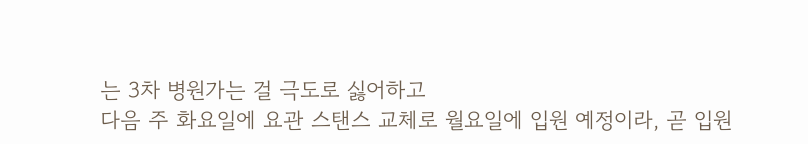는 3차 병원가는 걸 극도로 싫어하고
다음 주 화요일에 요관 스탠스 교체로 월요일에 입원 예정이라, 곧 입원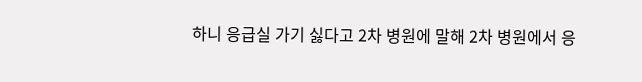하니 응급실 가기 싫다고 2차 병원에 말해 2차 병원에서 응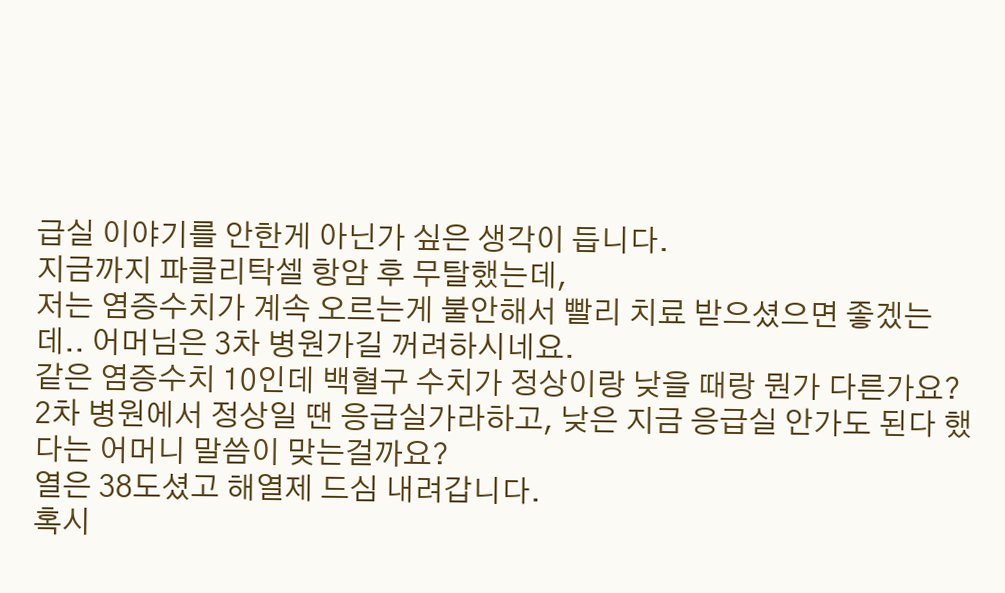급실 이야기를 안한게 아닌가 싶은 생각이 듭니다.
지금까지 파클리탁셀 항암 후 무탈했는데,
저는 염증수치가 계속 오르는게 불안해서 빨리 치료 받으셨으면 좋겠는데.. 어머님은 3차 병원가길 꺼려하시네요.
같은 염증수치 10인데 백혈구 수치가 정상이랑 낮을 때랑 뭔가 다른가요?
2차 병원에서 정상일 땐 응급실가라하고, 낮은 지금 응급실 안가도 된다 했다는 어머니 말씀이 맞는걸까요?
열은 38도셨고 해열제 드심 내려갑니다.
혹시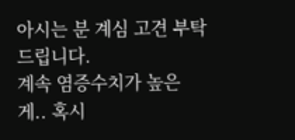아시는 분 계심 고견 부탁드립니다.
계속 염증수치가 높은게.. 혹시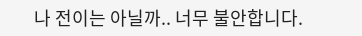나 전이는 아닐까.. 너무 불안합니다.